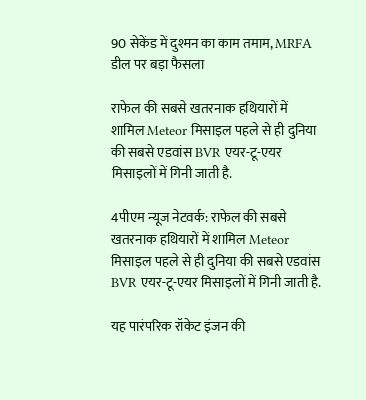90 सेकेंड में दुश्मन का काम तमाम, MRFA डील पर बड़ा फैसला

राफेल की सबसे खतरनाक हथियारों में शामिल Meteor मिसाइल पहले से ही दुनिया की सबसे एडवांस BVR एयर-टू-एयर मिसाइलों में गिनी जाती है.

4पीएम न्यूज नेटवर्क: राफेल की सबसे खतरनाक हथियारों में शामिल Meteor मिसाइल पहले से ही दुनिया की सबसे एडवांस BVR एयर-टू-एयर मिसाइलों में गिनी जाती है.

यह पारंपरिक रॉकेट इंजन की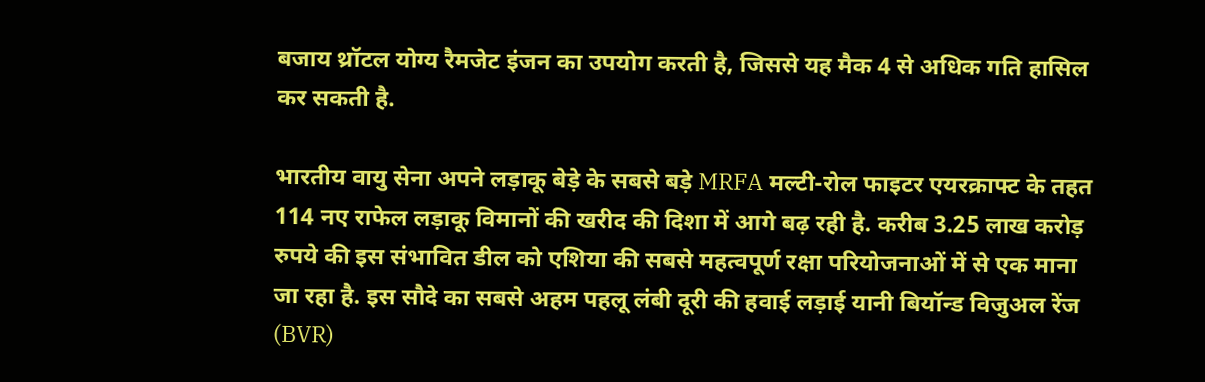बजाय थ्रॉटल योग्य रैमजेट इंजन का उपयोग करती है, जिससे यह मैक 4 से अधिक गति हासिल कर सकती है.

भारतीय वायु सेना अपने लड़ाकू बेड़े के सबसे बड़े MRFA मल्टी-रोल फाइटर एयरक्राफ्ट के तहत 114 नए राफेल लड़ाकू विमानों की खरीद की दिशा में आगे बढ़ रही है. करीब 3.25 लाख करोड़ रुपये की इस संभावित डील को एशिया की सबसे महत्वपूर्ण रक्षा परियोजनाओं में से एक माना जा रहा है. इस सौदे का सबसे अहम पहलू लंबी दूरी की हवाई लड़ाई यानी बियॉन्ड विजुअल रेंज (BVR)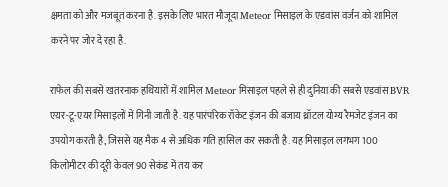क्षमता को और मजबूत करना है. इसके लिए भारत मौजूदा Meteor मिसाइल के एडवांस वर्जन को शामिल करने पर जोर दे रहा है.

राफेल की सबसे खतरनाक हथियारों में शामिल Meteor मिसाइल पहले से ही दुनिया की सबसे एडवांस BVR एयर-टू-एयर मिसाइलों में गिनी जाती है. यह पारंपरिक रॉकेट इंजन की बजाय थ्रॉटल योग्य रैमजेट इंजन का उपयोग करती है, जिससे यह मैक 4 से अधिक गति हासिल कर सकती है. यह मिसाइल लगभग 100 किलोमीटर की दूरी केवल 90 सेकंड में तय कर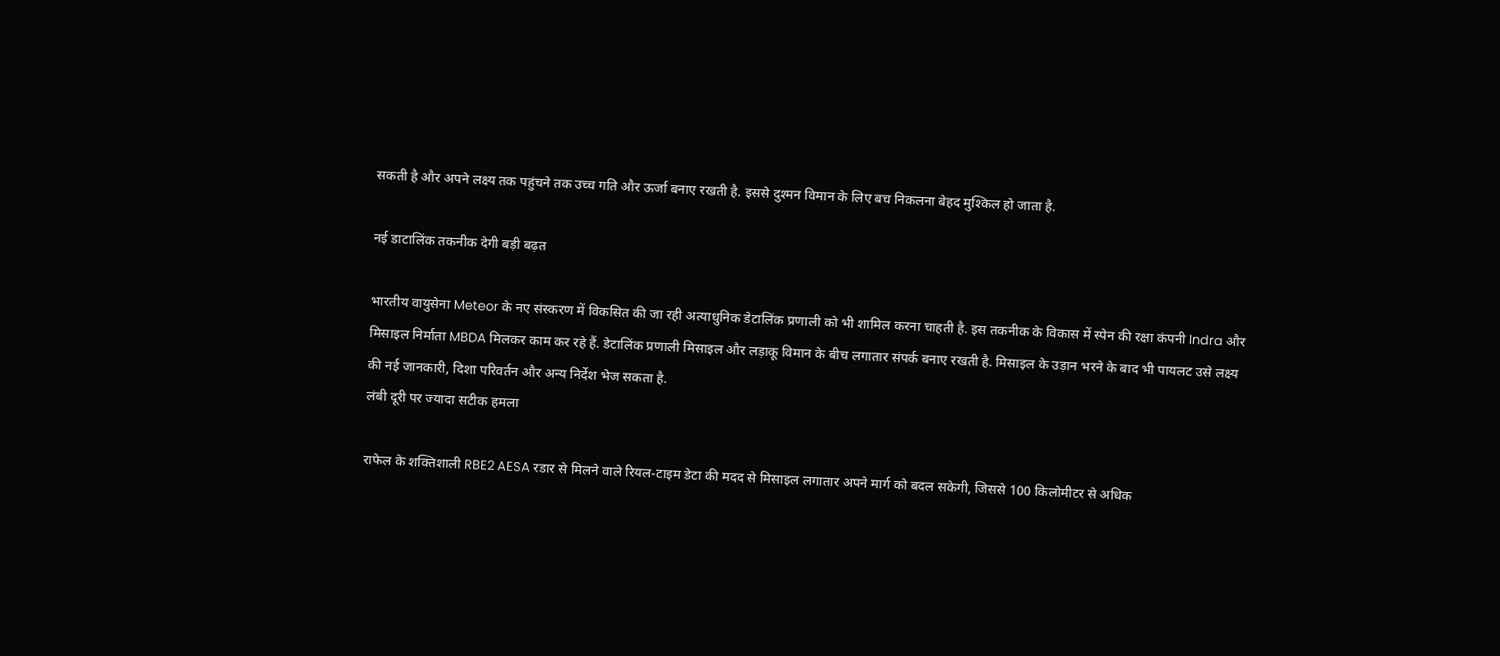सकती है और अपने लक्ष्य तक पहुंचने तक उच्च गति और ऊर्जा बनाए रखती है. इससे दुश्मन विमान के लिए बच निकलना बेहद मुश्किल हो जाता है.

नई डाटालिंक तकनीक देगी बड़ी बढ़त

भारतीय वायुसेना Meteor के नए संस्करण में विकसित की जा रही अत्याधुनिक डेटालिंक प्रणाली को भी शामिल करना चाहती है. इस तकनीक के विकास में स्पेन की रक्षा कंपनी Indra और मिसाइल निर्माता MBDA मिलकर काम कर रहे हैं. डेटालिंक प्रणाली मिसाइल और लड़ाकू विमान के बीच लगातार संपर्क बनाए रखती है. मिसाइल के उड़ान भरने के बाद भी पायलट उसे लक्ष्य की नई जानकारी, दिशा परिवर्तन और अन्य निर्देश भेज सकता है.
लंबी दूरी पर ज्यादा सटीक हमला

राफेल के शक्तिशाली RBE2 AESA रडार से मिलने वाले रियल-टाइम डेटा की मदद से मिसाइल लगातार अपने मार्ग को बदल सकेगी, जिससे 100 किलोमीटर से अधिक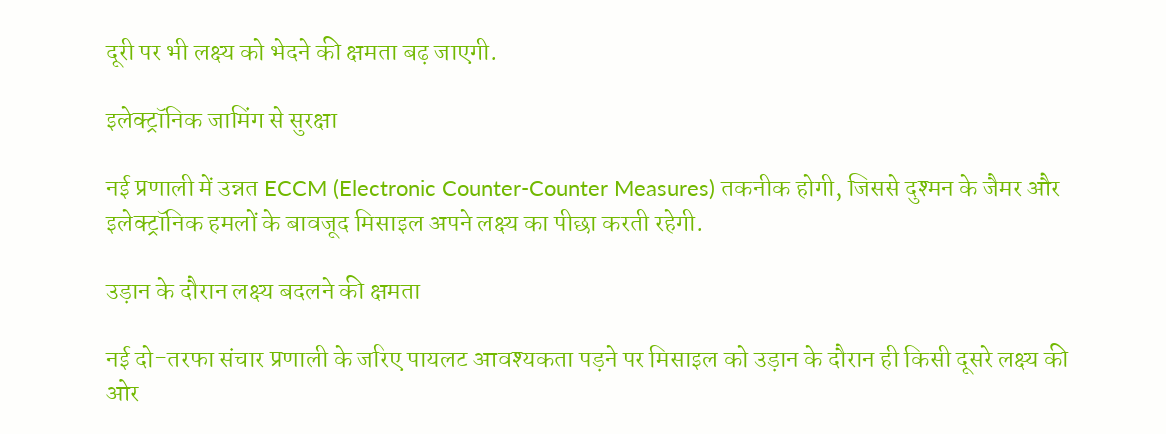दूरी पर भी लक्ष्य को भेदने की क्षमता बढ़ जाएगी.

इलेक्ट्रॉनिक जामिंग से सुरक्षा

नई प्रणाली में उन्नत ECCM (Electronic Counter-Counter Measures) तकनीक होगी, जिससे दुश्मन के जैमर और इलेक्ट्रॉनिक हमलों के बावजूद मिसाइल अपने लक्ष्य का पीछा करती रहेगी.

उड़ान के दौरान लक्ष्य बदलने की क्षमता

नई दो-तरफा संचार प्रणाली के जरिए पायलट आवश्यकता पड़ने पर मिसाइल को उड़ान के दौरान ही किसी दूसरे लक्ष्य की ओर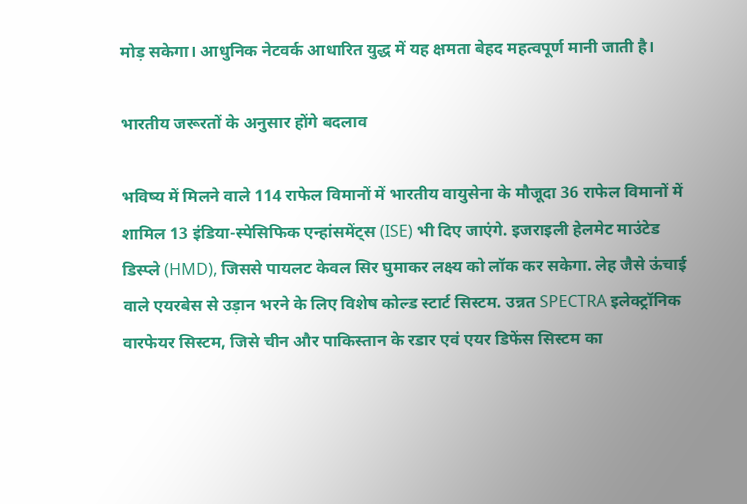मोड़ सकेगा। आधुनिक नेटवर्क आधारित युद्ध में यह क्षमता बेहद महत्वपूर्ण मानी जाती है।

भारतीय जरूरतों के अनुसार होंगे बदलाव

भविष्य में मिलने वाले 114 राफेल विमानों में भारतीय वायुसेना के मौजूदा 36 राफेल विमानों में शामिल 13 इंडिया-स्पेसिफिक एन्हांसमेंट्स (ISE) भी दिए जाएंगे. इजराइली हेलमेट माउंटेड डिस्प्ले (HMD), जिससे पायलट केवल सिर घुमाकर लक्ष्य को लॉक कर सकेगा. लेह जैसे ऊंचाई वाले एयरबेस से उड़ान भरने के लिए विशेष कोल्ड स्टार्ट सिस्टम. उन्नत SPECTRA इलेक्ट्रॉनिक वारफेयर सिस्टम, जिसे चीन और पाकिस्तान के रडार एवं एयर डिफेंस सिस्टम का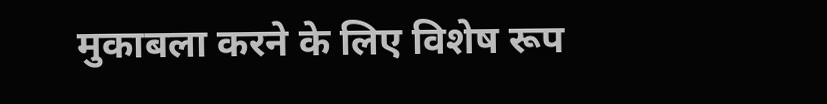मुकाबला करने के लिए विशेष रूप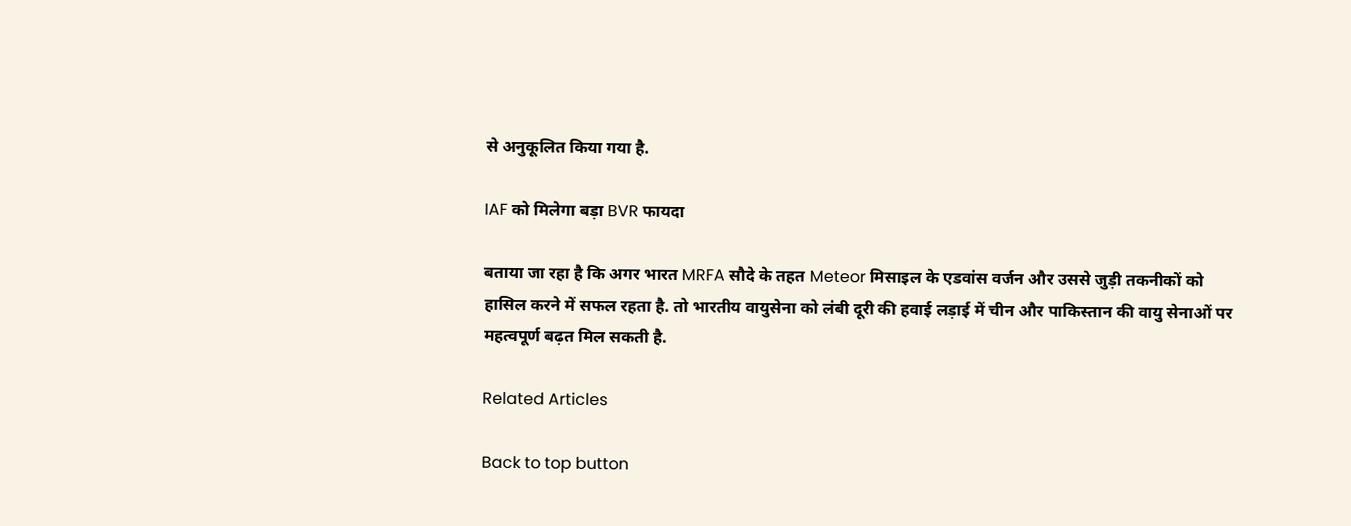से अनुकूलित किया गया है.

IAF को मिलेगा बड़ा BVR फायदा

बताया जा रहा है कि अगर भारत MRFA सौदे के तहत Meteor मिसाइल के एडवांस वर्जन और उससे जुड़ी तकनीकों को हासिल करने में सफल रहता है. तो भारतीय वायुसेना को लंबी दूरी की हवाई लड़ाई में चीन और पाकिस्तान की वायु सेनाओं पर महत्वपूर्ण बढ़त मिल सकती है.

Related Articles

Back to top button